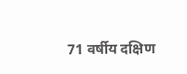71 वर्षीय दक्षिण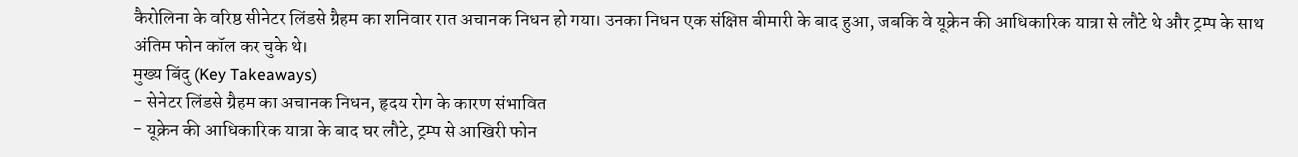कैरोलिना के वरिष्ठ सीनेटर लिंडसे ग्रैहम का शनिवार रात अचानक निधन हो गया। उनका निधन एक संक्षिप्त बीमारी के बाद हुआ, जबकि वे यूक्रेन की आधिकारिक यात्रा से लौटे थे और ट्रम्प के साथ अंतिम फोन कॉल कर चुके थे।
मुख्य बिंदु (Key Takeaways)
- सेनेटर लिंडसे ग्रैहम का अचानक निधन, हृदय रोग के कारण संभावित
- यूक्रेन की आधिकारिक यात्रा के बाद घर लौटे, ट्रम्प से आखिरी फोन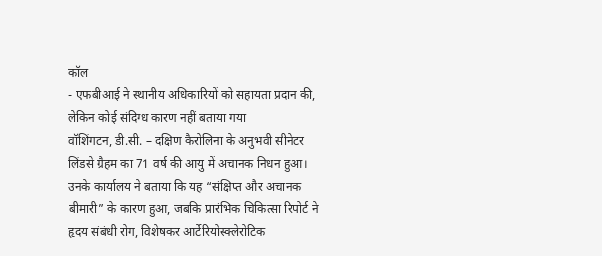कॉल
- एफबीआई ने स्थानीय अधिकारियों को सहायता प्रदान की, लेकिन कोई संदिग्ध कारण नहीं बताया गया
वॉशिंगटन, डी.सी. – दक्षिण कैरोलिना के अनुभवी सीनेटर लिंडसे ग्रैहम का 71 वर्ष की आयु में अचानक निधन हुआ। उनके कार्यालय ने बताया कि यह “संक्षिप्त और अचानक बीमारी” के कारण हुआ, जबकि प्रारंभिक चिकित्सा रिपोर्ट ने हृदय संबंधी रोग, विशेषकर आर्टेरियोस्क्लेरोटिक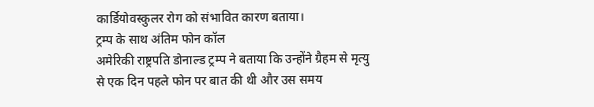कार्डियोवस्कुलर रोग को संभावित कारण बताया।
ट्रम्प के साथ अंतिम फोन कॉल
अमेरिकी राष्ट्रपति डोनाल्ड ट्रम्प ने बताया कि उन्होंने ग्रैहम से मृत्यु से एक दिन पहले फोन पर बात की थी और उस समय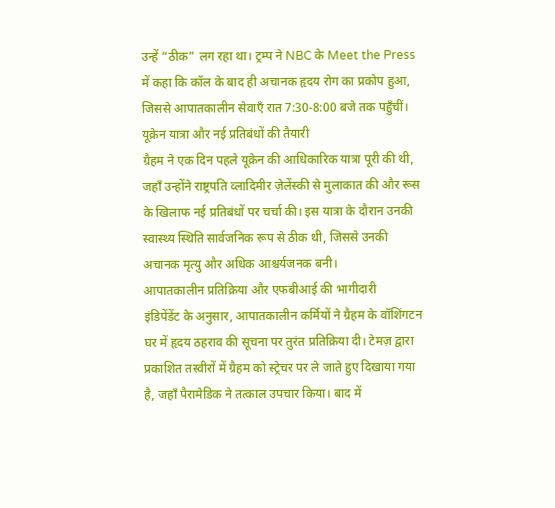उन्हें “ठीक” लग रहा था। ट्रम्प ने NBC के Meet the Press में कहा कि कॉल के बाद ही अचानक हृदय रोग का प्रकोप हुआ, जिससे आपातकालीन सेवाएँ रात 7:30‑8:00 बजे तक पहुँचीं।
यूक्रेन यात्रा और नई प्रतिबंधों की तैयारी
ग्रैहम ने एक दिन पहले यूक्रेन की आधिकारिक यात्रा पूरी की थी, जहाँ उन्होंने राष्ट्रपति व्लादिमीर ज़ेलेंस्की से मुलाकात की और रूस के खिलाफ नई प्रतिबंधों पर चर्चा की। इस यात्रा के दौरान उनकी स्वास्थ्य स्थिति सार्वजनिक रूप से ठीक थी, जिससे उनकी अचानक मृत्यु और अधिक आश्चर्यजनक बनी।
आपातकालीन प्रतिक्रिया और एफबीआई की भागीदारी
इंडिपेंडेंट के अनुसार, आपातकालीन कर्मियों ने ग्रैहम के वॉशिंगटन घर में हृदय ठहराव की सूचना पर तुरंत प्रतिक्रिया दी। टेमज़ द्वारा प्रकाशित तस्वीरों में ग्रैहम को स्ट्रेचर पर ले जाते हुए दिखाया गया है, जहाँ पैरामेडिक ने तत्काल उपचार किया। बाद में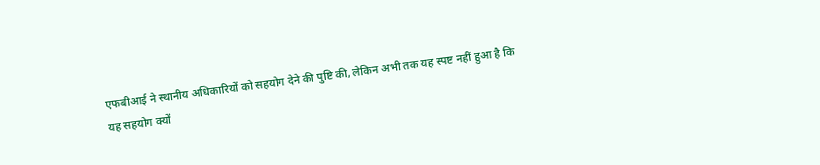एफबीआई ने स्थानीय अधिकारियों को सहयोग देने की पुष्टि की, लेकिन अभी तक यह स्पष्ट नहीं हुआ है कि यह सहयोग क्यों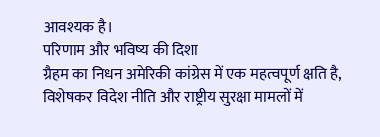आवश्यक है।
परिणाम और भविष्य की दिशा
ग्रैहम का निधन अमेरिकी कांग्रेस में एक महत्वपूर्ण क्षति है, विशेषकर विदेश नीति और राष्ट्रीय सुरक्षा मामलों में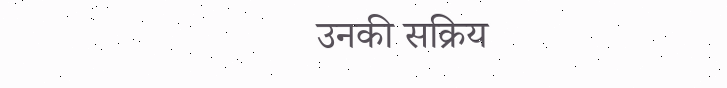उनकी सक्रिय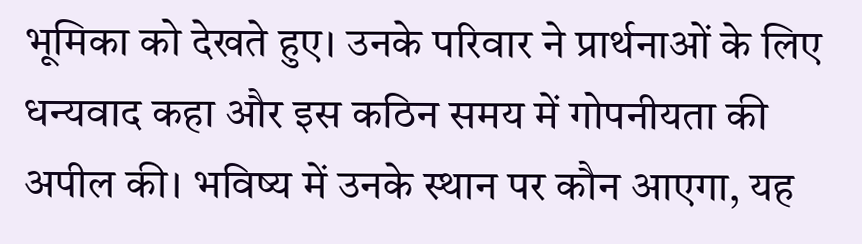भूमिका को देखते हुए। उनके परिवार ने प्रार्थनाओं के लिए धन्यवाद कहा और इस कठिन समय में गोपनीयता की अपील की। भविष्य में उनके स्थान पर कौन आएगा, यह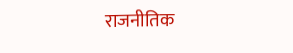राजनीतिक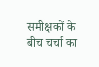समीक्षकों के बीच चर्चा का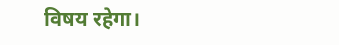विषय रहेगा।